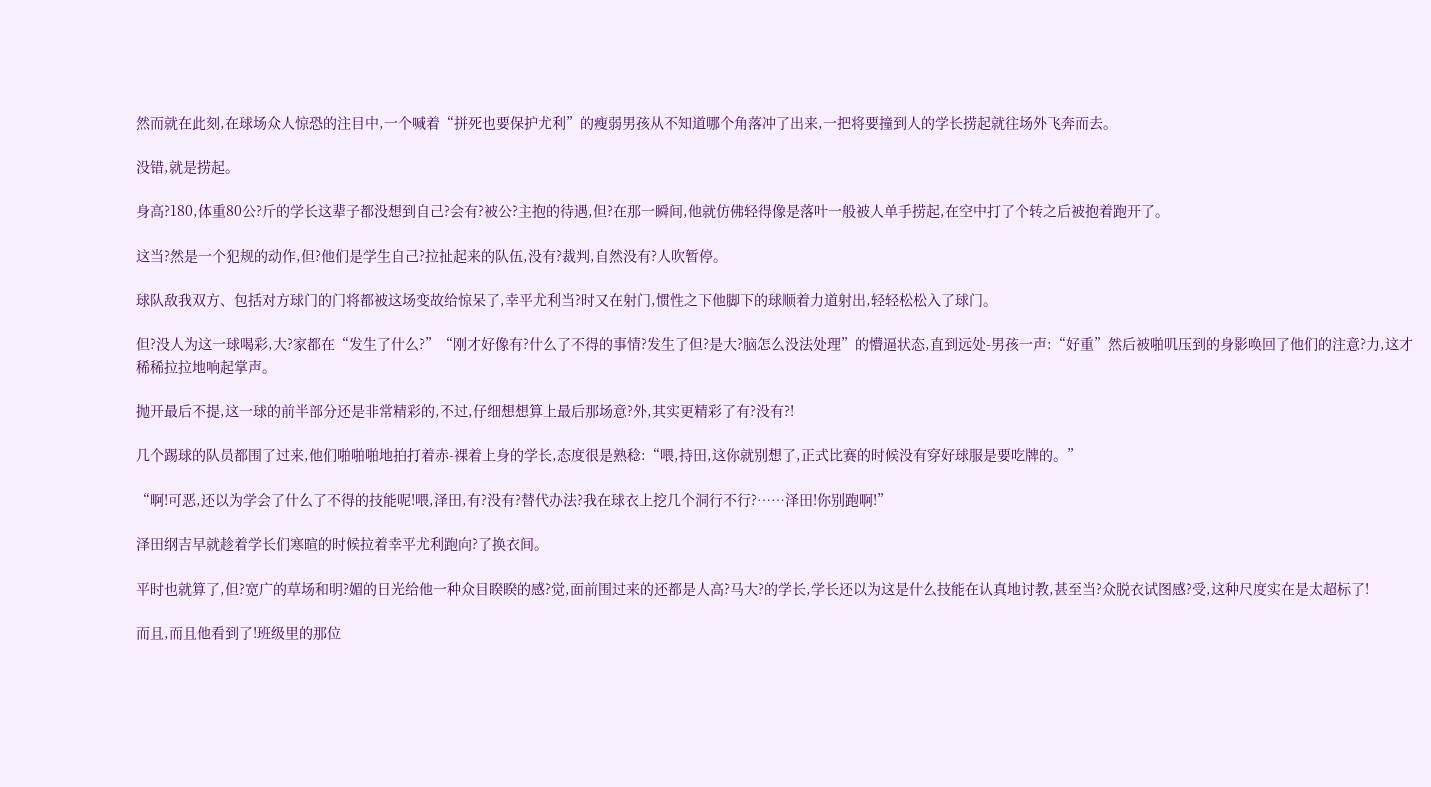然而就在此刻,在球场众人惊恐的注目中,一个喊着“拼死也要保护尤利”的瘦弱男孩从不知道哪个角落冲了出来,一把将要撞到人的学长捞起就往场外飞奔而去。

没错,就是捞起。

身高?180,体重80公?斤的学长这辈子都没想到自己?会有?被公?主抱的待遇,但?在那一瞬间,他就仿佛轻得像是落叶一般被人单手捞起,在空中打了个转之后被抱着跑开了。

这当?然是一个犯规的动作,但?他们是学生自己?拉扯起来的队伍,没有?裁判,自然没有?人吹暂停。

球队敌我双方、包括对方球门的门将都被这场变故给惊呆了,幸平尤利当?时又在射门,惯性之下他脚下的球顺着力道射出,轻轻松松入了球门。

但?没人为这一球喝彩,大?家都在“发生了什么?”“刚才好像有?什么了不得的事情?发生了但?是大?脑怎么没法处理”的懵逼状态,直到远处-男孩一声:“好重”然后被啪叽压到的身影唤回了他们的注意?力,这才稀稀拉拉地响起掌声。

抛开最后不提,这一球的前半部分还是非常精彩的,不过,仔细想想算上最后那场意?外,其实更精彩了有?没有?!

几个踢球的队员都围了过来,他们啪啪啪地拍打着赤-裸着上身的学长,态度很是熟稔:“喂,持田,这你就别想了,正式比赛的时候没有穿好球服是要吃牌的。”

“啊!可恶,还以为学会了什么了不得的技能呢!喂,泽田,有?没有?替代办法?我在球衣上挖几个洞行不行?……泽田!你别跑啊!”

泽田纲吉早就趁着学长们寒暄的时候拉着幸平尤利跑向?了换衣间。

平时也就算了,但?宽广的草场和明?媚的日光给他一种众目睽睽的感?觉,面前围过来的还都是人高?马大?的学长,学长还以为这是什么技能在认真地讨教,甚至当?众脱衣试图感?受,这种尺度实在是太超标了!

而且,而且他看到了!班级里的那位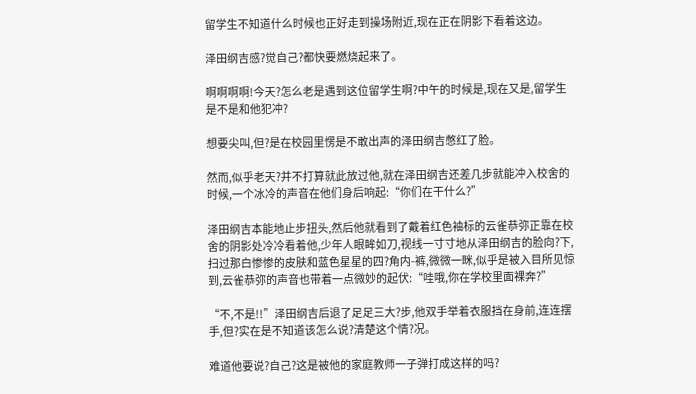留学生不知道什么时候也正好走到操场附近,现在正在阴影下看着这边。

泽田纲吉感?觉自己?都快要燃烧起来了。

啊啊啊啊!今天?怎么老是遇到这位留学生啊?中午的时候是,现在又是,留学生是不是和他犯冲?

想要尖叫,但?是在校园里愣是不敢出声的泽田纲吉憋红了脸。

然而,似乎老天?并不打算就此放过他,就在泽田纲吉还差几步就能冲入校舍的时候,一个冰冷的声音在他们身后响起:“你们在干什么?”

泽田纲吉本能地止步扭头,然后他就看到了戴着红色袖标的云雀恭弥正靠在校舍的阴影处冷冷看着他,少年人眼眸如刀,视线一寸寸地从泽田纲吉的脸向?下,扫过那白惨惨的皮肤和蓝色星星的四?角内-裤,微微一眯,似乎是被入目所见惊到,云雀恭弥的声音也带着一点微妙的起伏:“哇哦,你在学校里面裸奔?”

“不,不是!!”泽田纲吉后退了足足三大?步,他双手举着衣服挡在身前,连连摆手,但?实在是不知道该怎么说?清楚这个情?况。

难道他要说?自己?这是被他的家庭教师一子弹打成这样的吗?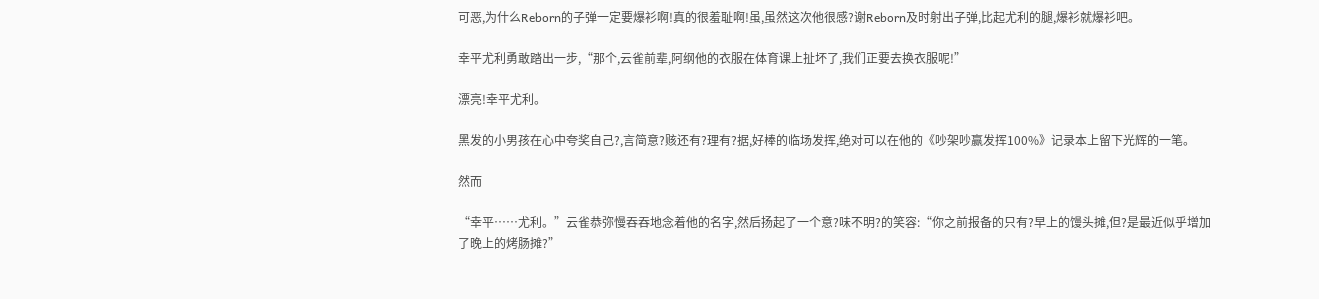可恶,为什么Reborn的子弹一定要爆衫啊!真的很羞耻啊!虽,虽然这次他很感?谢Reborn及时射出子弹,比起尤利的腿,爆衫就爆衫吧。

幸平尤利勇敢踏出一步,“那个,云雀前辈,阿纲他的衣服在体育课上扯坏了,我们正要去换衣服呢!”

漂亮!幸平尤利。

黑发的小男孩在心中夸奖自己?,言简意?赅还有?理有?据,好棒的临场发挥,绝对可以在他的《吵架吵赢发挥100%》记录本上留下光辉的一笔。

然而

“幸平……尤利。”云雀恭弥慢吞吞地念着他的名字,然后扬起了一个意?味不明?的笑容:“你之前报备的只有?早上的馒头摊,但?是最近似乎增加了晚上的烤肠摊?”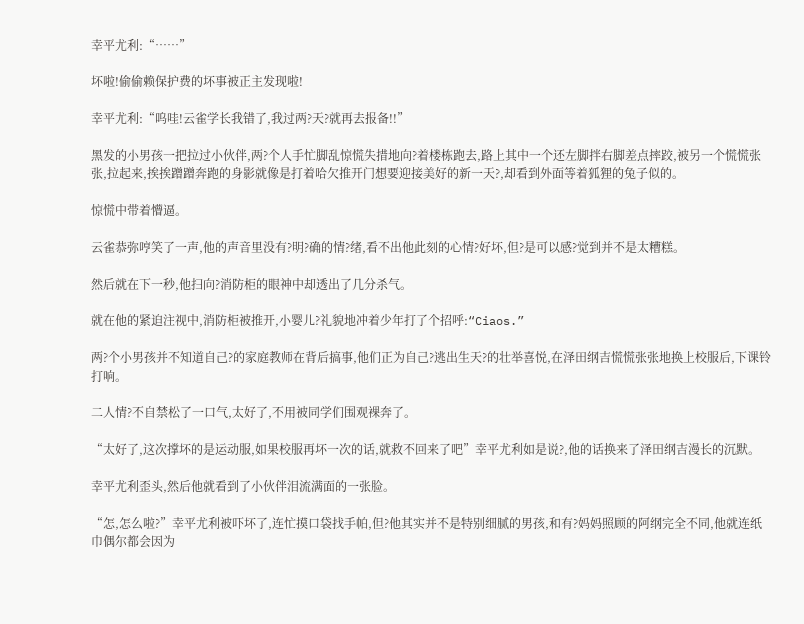幸平尤利:“……”

坏啦!偷偷赖保护费的坏事被正主发现啦!

幸平尤利:“呜哇!云雀学长我错了,我过两?天?就再去报备!!”

黑发的小男孩一把拉过小伙伴,两?个人手忙脚乱惊慌失措地向?着楼栋跑去,路上其中一个还左脚拌右脚差点摔跤,被另一个慌慌张张,拉起来,挨挨蹭蹭奔跑的身影就像是打着哈欠推开门想要迎接美好的新一天?,却看到外面等着狐狸的兔子似的。

惊慌中带着懵逼。

云雀恭弥哼笑了一声,他的声音里没有?明?确的情?绪,看不出他此刻的心情?好坏,但?是可以感?觉到并不是太糟糕。

然后就在下一秒,他扫向?消防柜的眼神中却透出了几分杀气。

就在他的紧迫注视中,消防柜被推开,小婴儿?礼貌地冲着少年打了个招呼:“Ciaos.”

两?个小男孩并不知道自己?的家庭教师在背后搞事,他们正为自己?逃出生天?的壮举喜悦,在泽田纲吉慌慌张张地换上校服后,下课铃打响。

二人情?不自禁松了一口气,太好了,不用被同学们围观裸奔了。

“太好了,这次撑坏的是运动服,如果校服再坏一次的话,就救不回来了吧”幸平尤利如是说?,他的话换来了泽田纲吉漫长的沉默。

幸平尤利歪头,然后他就看到了小伙伴泪流满面的一张脸。

“怎,怎么啦?”幸平尤利被吓坏了,连忙摸口袋找手帕,但?他其实并不是特别细腻的男孩,和有?妈妈照顾的阿纲完全不同,他就连纸巾偶尔都会因为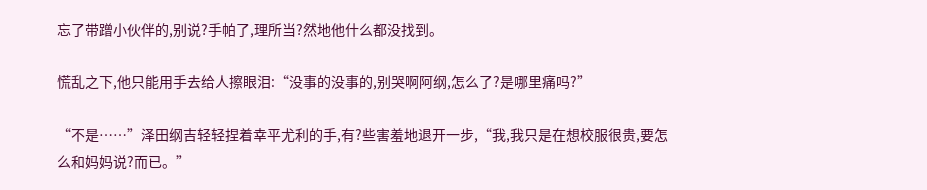忘了带蹭小伙伴的,别说?手帕了,理所当?然地他什么都没找到。

慌乱之下,他只能用手去给人擦眼泪:“没事的没事的,别哭啊阿纲,怎么了?是哪里痛吗?”

“不是……”泽田纲吉轻轻捏着幸平尤利的手,有?些害羞地退开一步,“我,我只是在想校服很贵,要怎么和妈妈说?而已。”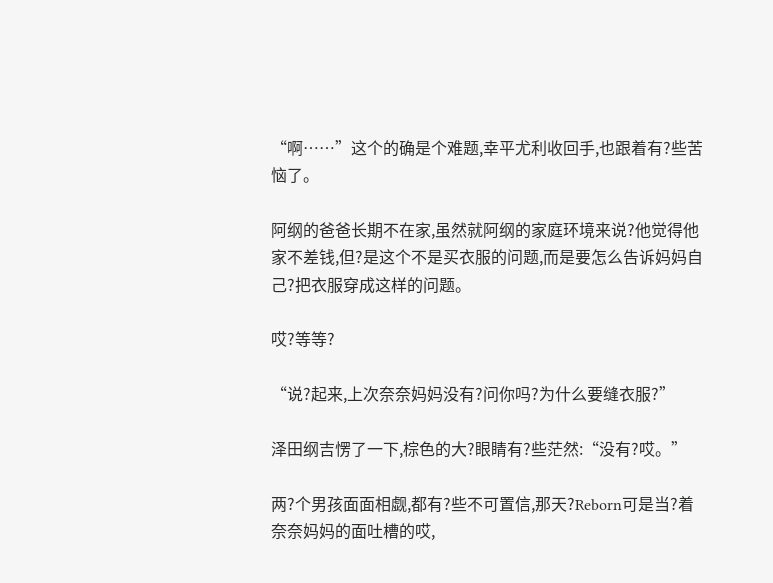“啊……”这个的确是个难题,幸平尤利收回手,也跟着有?些苦恼了。

阿纲的爸爸长期不在家,虽然就阿纲的家庭环境来说?他觉得他家不差钱,但?是这个不是买衣服的问题,而是要怎么告诉妈妈自己?把衣服穿成这样的问题。

哎?等等?

“说?起来,上次奈奈妈妈没有?问你吗?为什么要缝衣服?”

泽田纲吉愣了一下,棕色的大?眼睛有?些茫然:“没有?哎。”

两?个男孩面面相觑,都有?些不可置信,那天?Reborn可是当?着奈奈妈妈的面吐槽的哎,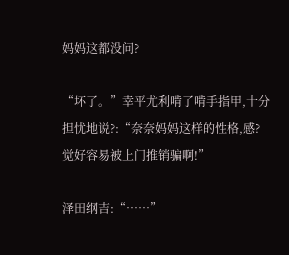妈妈这都没问?

“坏了。”幸平尤利啃了啃手指甲,十分担忧地说?:“奈奈妈妈这样的性格,感?觉好容易被上门推销骗啊!”

泽田纲吉:“……”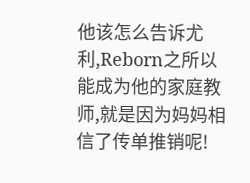他该怎么告诉尤利,Reborn之所以能成为他的家庭教师,就是因为妈妈相信了传单推销呢!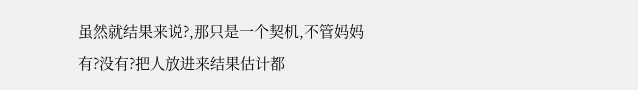虽然就结果来说?,那只是一个契机,不管妈妈有?没有?把人放进来结果估计都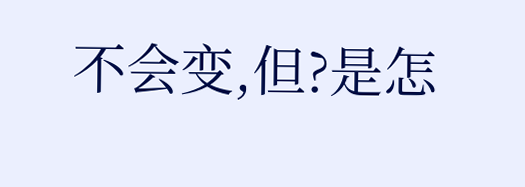不会变,但?是怎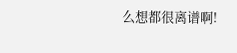么想都很离谱啊!